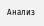Анализ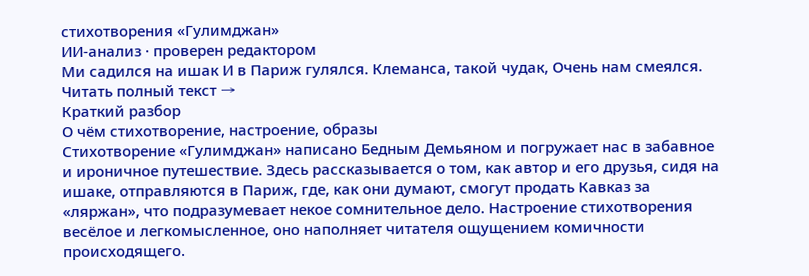стихотворения «Гулимджан»
ИИ-анализ · проверен редактором
Ми садился на ишак И в Париж гулялся. Клеманса, такой чудак, Очень нам смеялся.
Читать полный текст →
Краткий разбор
О чём стихотворение, настроение, образы
Стихотворение «Гулимджан» написано Бедным Демьяном и погружает нас в забавное и ироничное путешествие. Здесь рассказывается о том, как автор и его друзья, сидя на ишаке, отправляются в Париж, где, как они думают, смогут продать Кавказ за «ляржан», что подразумевает некое сомнительное дело. Настроение стихотворения весёлое и легкомысленное, оно наполняет читателя ощущением комичности происходящего.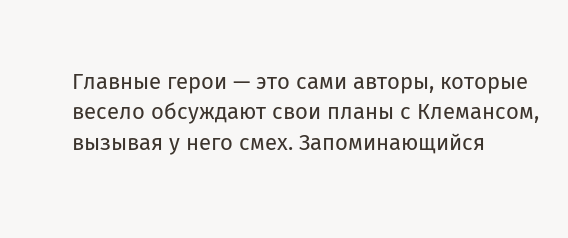Главные герои — это сами авторы, которые весело обсуждают свои планы с Клемансом, вызывая у него смех. Запоминающийся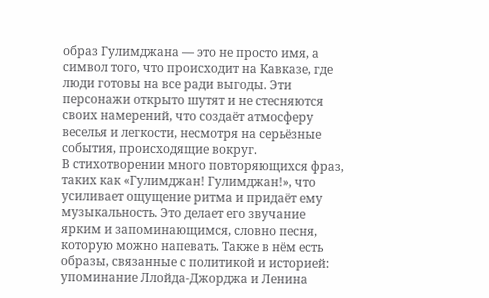образ Гулимджана — это не просто имя, а символ того, что происходит на Кавказе, где люди готовы на все ради выгоды. Эти персонажи открыто шутят и не стесняются своих намерений, что создаёт атмосферу веселья и легкости, несмотря на серьёзные события, происходящие вокруг.
В стихотворении много повторяющихся фраз, таких как «Гулимджан! Гулимджан!», что усиливает ощущение ритма и придаёт ему музыкальность. Это делает его звучание ярким и запоминающимся, словно песня, которую можно напевать. Также в нём есть образы, связанные с политикой и историей: упоминание Ллойда-Джорджа и Ленина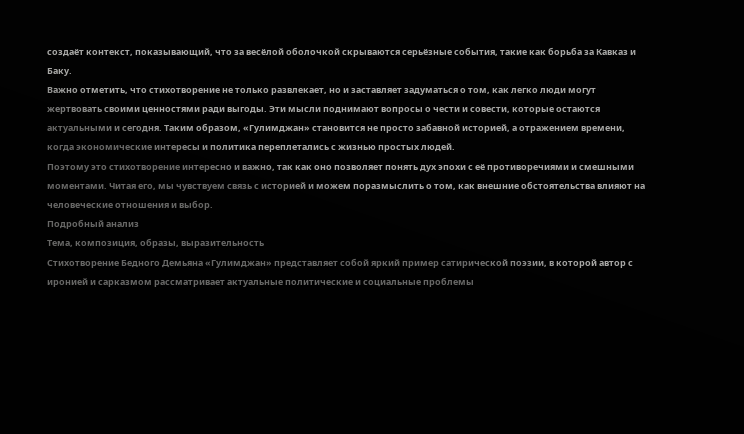создаёт контекст, показывающий, что за весёлой оболочкой скрываются серьёзные события, такие как борьба за Кавказ и Баку.
Важно отметить, что стихотворение не только развлекает, но и заставляет задуматься о том, как легко люди могут жертвовать своими ценностями ради выгоды. Эти мысли поднимают вопросы о чести и совести, которые остаются актуальными и сегодня. Таким образом, «Гулимджан» становится не просто забавной историей, а отражением времени, когда экономические интересы и политика переплетались с жизнью простых людей.
Поэтому это стихотворение интересно и важно, так как оно позволяет понять дух эпохи с её противоречиями и смешными моментами. Читая его, мы чувствуем связь с историей и можем поразмыслить о том, как внешние обстоятельства влияют на человеческие отношения и выбор.
Подробный анализ
Тема, композиция, образы, выразительность
Стихотворение Бедного Демьяна «Гулимджан» представляет собой яркий пример сатирической поэзии, в которой автор с иронией и сарказмом рассматривает актуальные политические и социальные проблемы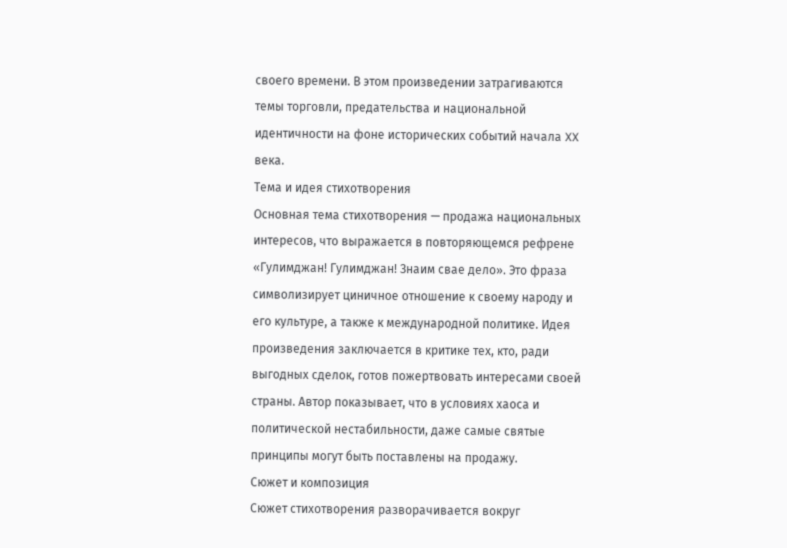своего времени. В этом произведении затрагиваются темы торговли, предательства и национальной идентичности на фоне исторических событий начала XX века.
Тема и идея стихотворения
Основная тема стихотворения — продажа национальных интересов, что выражается в повторяющемся рефрене «Гулимджан! Гулимджан! Знаим свае дело». Это фраза символизирует циничное отношение к своему народу и его культуре, а также к международной политике. Идея произведения заключается в критике тех, кто, ради выгодных сделок, готов пожертвовать интересами своей страны. Автор показывает, что в условиях хаоса и политической нестабильности, даже самые святые принципы могут быть поставлены на продажу.
Сюжет и композиция
Сюжет стихотворения разворачивается вокруг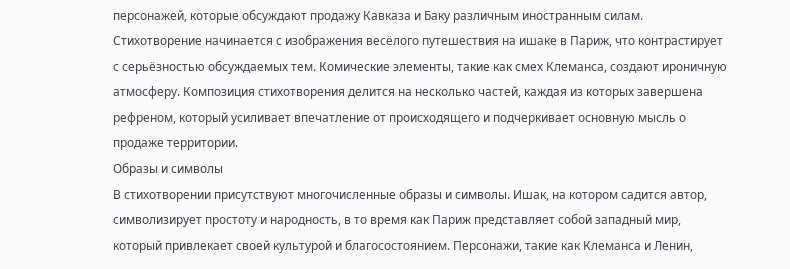персонажей, которые обсуждают продажу Кавказа и Баку различным иностранным силам. Стихотворение начинается с изображения весёлого путешествия на ишаке в Париж, что контрастирует с серьёзностью обсуждаемых тем. Комические элементы, такие как смех Клеманса, создают ироничную атмосферу. Композиция стихотворения делится на несколько частей, каждая из которых завершена рефреном, который усиливает впечатление от происходящего и подчеркивает основную мысль о продаже территории.
Образы и символы
В стихотворении присутствуют многочисленные образы и символы. Ишак, на котором садится автор, символизирует простоту и народность, в то время как Париж представляет собой западный мир, который привлекает своей культурой и благосостоянием. Персонажи, такие как Клеманса и Ленин,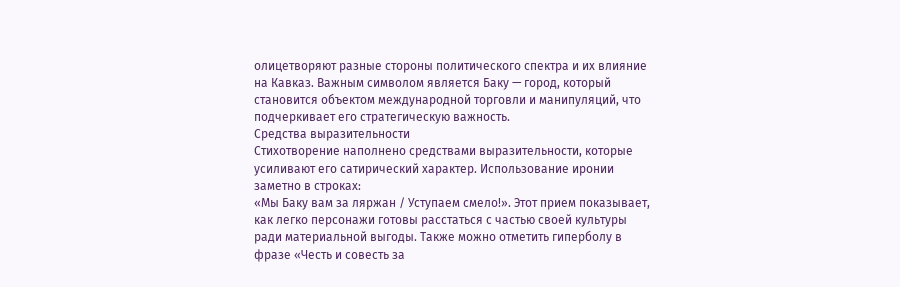олицетворяют разные стороны политического спектра и их влияние на Кавказ. Важным символом является Баку — город, который становится объектом международной торговли и манипуляций, что подчеркивает его стратегическую важность.
Средства выразительности
Стихотворение наполнено средствами выразительности, которые усиливают его сатирический характер. Использование иронии заметно в строках:
«Мы Баку вам за ляржан / Уступаем смело!». Этот прием показывает, как легко персонажи готовы расстаться с частью своей культуры ради материальной выгоды. Также можно отметить гиперболу в фразе «Честь и совесть за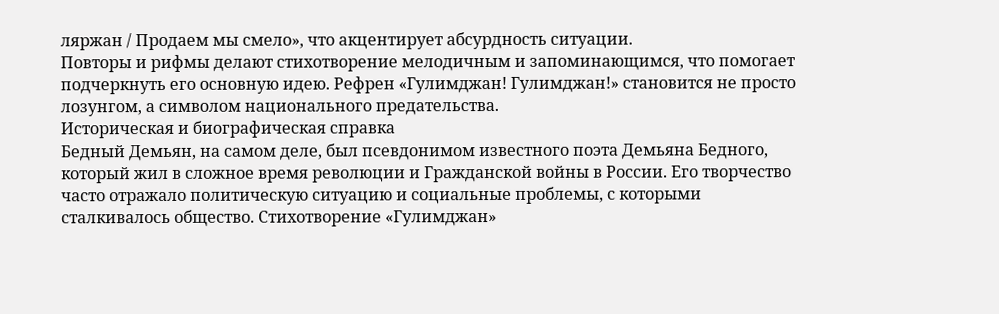ляржан / Продаем мы смело», что акцентирует абсурдность ситуации.
Повторы и рифмы делают стихотворение мелодичным и запоминающимся, что помогает подчеркнуть его основную идею. Рефрен «Гулимджан! Гулимджан!» становится не просто лозунгом, а символом национального предательства.
Историческая и биографическая справка
Бедный Демьян, на самом деле, был псевдонимом известного поэта Демьяна Бедного, который жил в сложное время революции и Гражданской войны в России. Его творчество часто отражало политическую ситуацию и социальные проблемы, с которыми сталкивалось общество. Стихотворение «Гулимджан»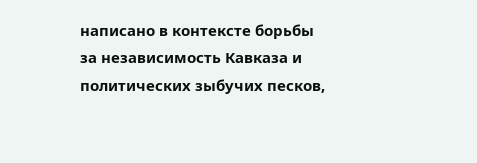написано в контексте борьбы за независимость Кавказа и политических зыбучих песков,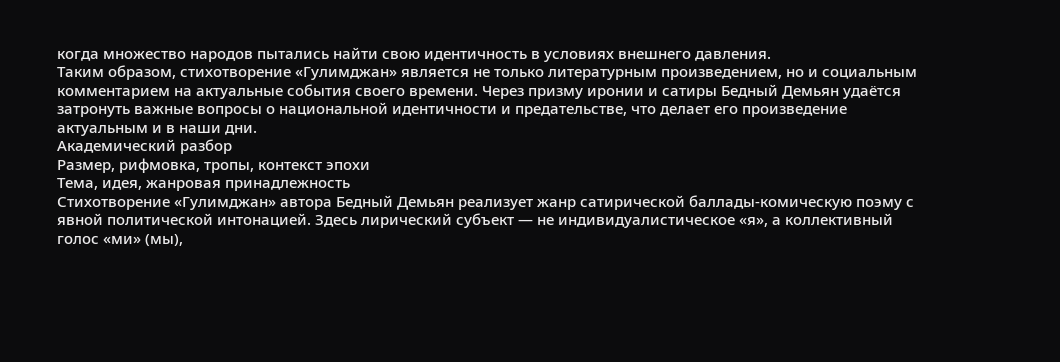когда множество народов пытались найти свою идентичность в условиях внешнего давления.
Таким образом, стихотворение «Гулимджан» является не только литературным произведением, но и социальным комментарием на актуальные события своего времени. Через призму иронии и сатиры Бедный Демьян удаётся затронуть важные вопросы о национальной идентичности и предательстве, что делает его произведение актуальным и в наши дни.
Академический разбор
Размер, рифмовка, тропы, контекст эпохи
Тема, идея, жанровая принадлежность
Стихотворение «Гулимджан» автора Бедный Демьян реализует жанр сатирической баллады-комическую поэму с явной политической интонацией. Здесь лирический субъект — не индивидуалистическое «я», а коллективный голос «ми» (мы),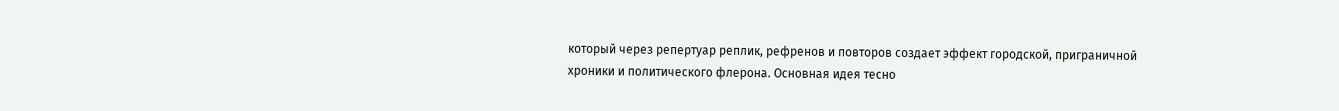который через репертуар реплик, рефренов и повторов создает эффект городской, приграничной хроники и политического флерона. Основная идея тесно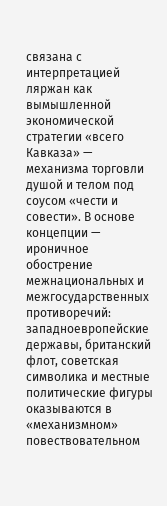связана с интерпретацией ляржан как вымышленной экономической стратегии «всего Кавказа» — механизма торговли душой и телом под соусом «чести и совести». В основе концепции — ироничное обострение межнациональных и межгосударственных противоречий: западноевропейские державы, британский флот, советская символика и местные политические фигуры оказываются в «механизмном» повествовательном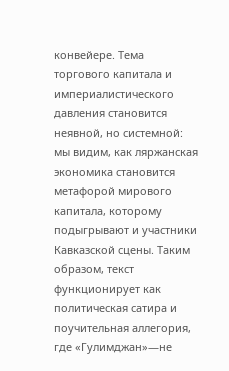конвейере. Тема торгового капитала и империалистического давления становится неявной, но системной: мы видим, как ляржанская экономика становится метафорой мирового капитала, которому подыгрывают и участники Кавказской сцены. Таким образом, текст функционирует как политическая сатира и поучительная аллегория, где «Гулимджан»—не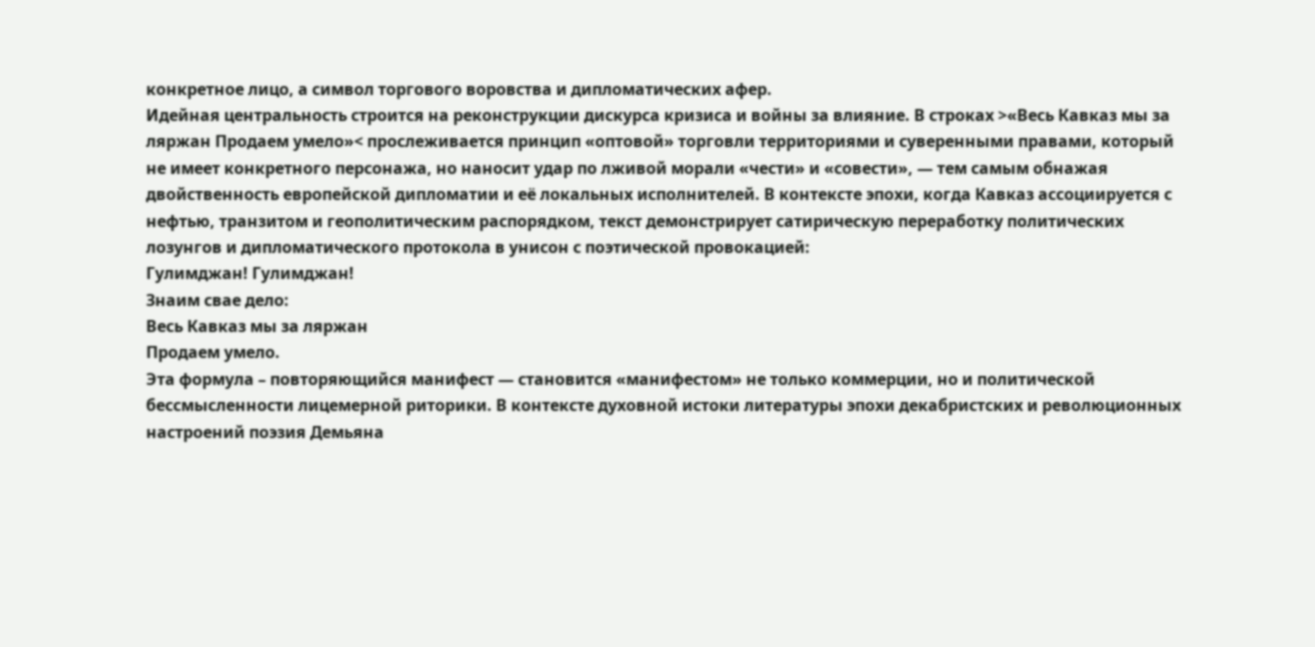конкретное лицо, а символ торгового воровства и дипломатических афер.
Идейная центральность строится на реконструкции дискурса кризиса и войны за влияние. В строках >«Весь Кавказ мы за ляржан Продаем умело»< прослеживается принцип «оптовой» торговли территориями и суверенными правами, который не имеет конкретного персонажа, но наносит удар по лживой морали «чести» и «совести», — тем самым обнажая двойственность европейской дипломатии и её локальных исполнителей. В контексте эпохи, когда Кавказ ассоциируется с нефтью, транзитом и геополитическим распорядком, текст демонстрирует сатирическую переработку политических лозунгов и дипломатического протокола в унисон с поэтической провокацией:
Гулимджан! Гулимджан!
Знаим свае дело:
Весь Кавказ мы за ляржан
Продаем умело.
Эта формула – повторяющийся манифест — становится «манифестом» не только коммерции, но и политической бессмысленности лицемерной риторики. В контексте духовной истоки литературы эпохи декабристских и революционных настроений поэзия Демьяна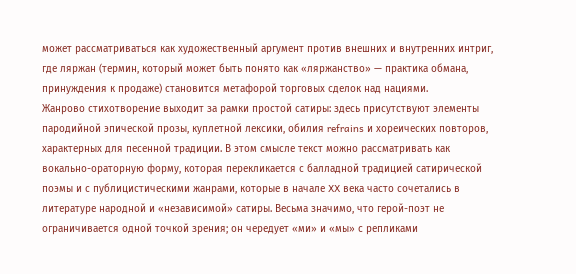может рассматриваться как художественный аргумент против внешних и внутренних интриг, где ляржан (термин, который может быть понято как «ляржанство» — практика обмана, принуждения к продаже) становится метафорой торговых сделок над нациями.
Жанрово стихотворение выходит за рамки простой сатиры: здесь присутствуют элементы пародийной эпической прозы, куплетной лексики, обилия refrains и хореических повторов, характерных для песенной традиции. В этом смысле текст можно рассматривать как вокально-ораторную форму, которая перекликается с балладной традицией сатирической поэмы и с публицистическими жанрами, которые в начале XX века часто сочетались в литературе народной и «независимой» сатиры. Весьма значимо, что герой-поэт не ограничивается одной точкой зрения; он чередует «ми» и «мы» с репликами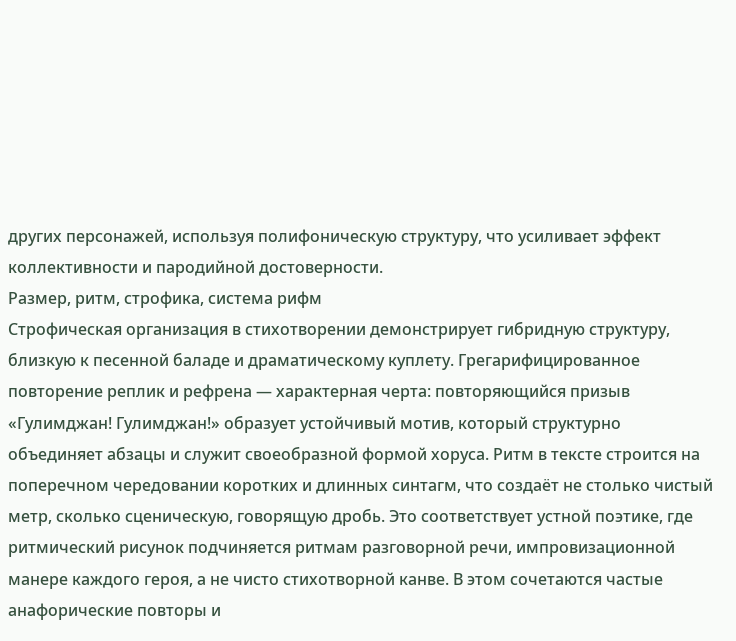других персонажей, используя полифоническую структуру, что усиливает эффект коллективности и пародийной достоверности.
Размер, ритм, строфика, система рифм
Строфическая организация в стихотворении демонстрирует гибридную структуру, близкую к песенной баладе и драматическому куплету. Грегарифицированное повторение реплик и рефрена — характерная черта: повторяющийся призыв «Гулимджан! Гулимджан!» образует устойчивый мотив, который структурно объединяет абзацы и служит своеобразной формой хоруса. Ритм в тексте строится на поперечном чередовании коротких и длинных синтагм, что создаёт не столько чистый метр, сколько сценическую, говорящую дробь. Это соответствует устной поэтике, где ритмический рисунок подчиняется ритмам разговорной речи, импровизационной манере каждого героя, а не чисто стихотворной канве. В этом сочетаются частые анафорические повторы и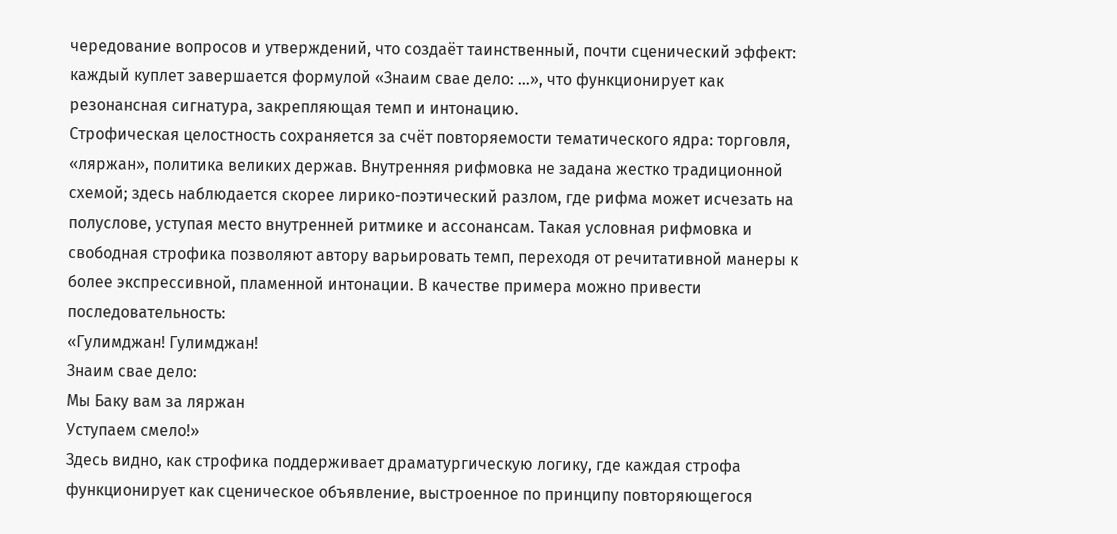чередование вопросов и утверждений, что создаёт таинственный, почти сценический эффект: каждый куплет завершается формулой «Знаим свае дело: …», что функционирует как резонансная сигнатура, закрепляющая темп и интонацию.
Строфическая целостность сохраняется за счёт повторяемости тематического ядра: торговля, «ляржан», политика великих держав. Внутренняя рифмовка не задана жестко традиционной схемой; здесь наблюдается скорее лирико-поэтический разлом, где рифма может исчезать на полуслове, уступая место внутренней ритмике и ассонансам. Такая условная рифмовка и свободная строфика позволяют автору варьировать темп, переходя от речитативной манеры к более экспрессивной, пламенной интонации. В качестве примера можно привести последовательность:
«Гулимджан! Гулимджан!
Знаим свае дело:
Мы Баку вам за ляржан
Уступаем смело!»
Здесь видно, как строфика поддерживает драматургическую логику, где каждая строфа функционирует как сценическое объявление, выстроенное по принципу повторяющегося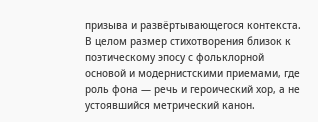призыва и развёртывающегося контекста. В целом размер стихотворения близок к поэтическому эпосу с фольклорной основой и модернистскими приемами, где роль фона — речь и героический хор, а не устоявшийся метрический канон.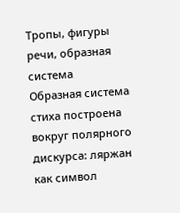Тропы, фигуры речи, образная система
Образная система стиха построена вокруг полярного дискурса: ляржан как символ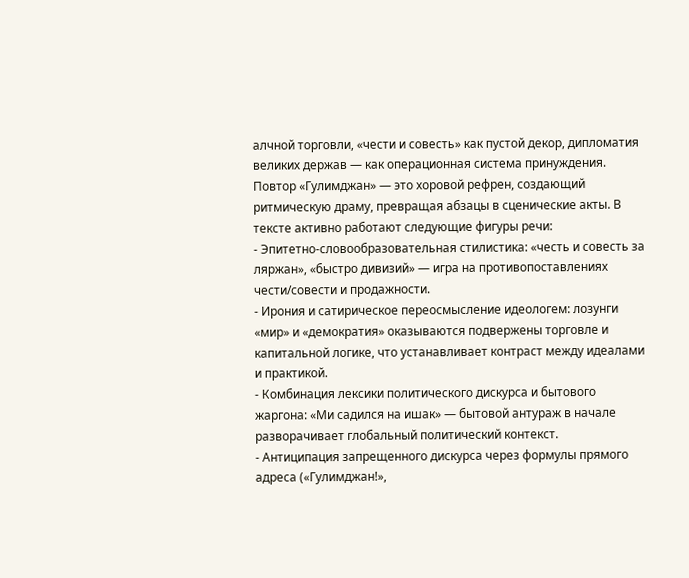алчной торговли, «чести и совесть» как пустой декор, дипломатия великих держав — как операционная система принуждения. Повтор «Гулимджан» — это хоровой рефрен, создающий ритмическую драму, превращая абзацы в сценические акты. В тексте активно работают следующие фигуры речи:
- Эпитетно-словообразовательная стилистика: «честь и совесть за ляржан», «быстро дивизий» — игра на противопоставлениях чести/совести и продажности.
- Ирония и сатирическое переосмысление идеологем: лозунги «мир» и «демократия» оказываются подвержены торговле и капитальной логике, что устанавливает контраст между идеалами и практикой.
- Комбинация лексики политического дискурса и бытового жаргона: «Ми садился на ишак» — бытовой антураж в начале разворачивает глобальный политический контекст.
- Антиципация запрещенного дискурса через формулы прямого адреса («Гулимджан!»,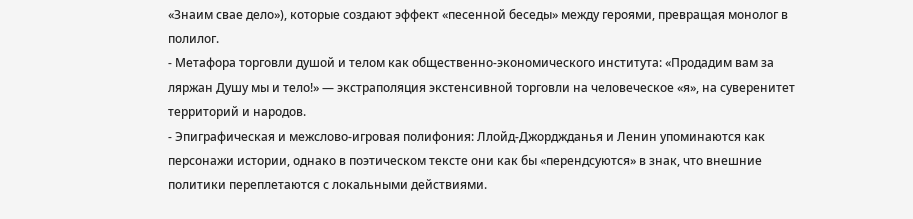«Знаим свае дело»), которые создают эффект «песенной беседы» между героями, превращая монолог в полилог.
- Метафора торговли душой и телом как общественно-экономического института: «Продадим вам за ляржан Душу мы и тело!» — экстраполяция экстенсивной торговли на человеческое «я», на суверенитет территорий и народов.
- Эпиграфическая и межслово-игровая полифония: Ллойд-Джорджданья и Ленин упоминаются как персонажи истории, однако в поэтическом тексте они как бы «перендсуются» в знак, что внешние политики переплетаются с локальными действиями.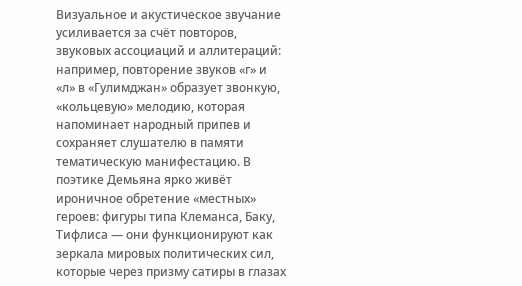Визуальное и акустическое звучание усиливается за счёт повторов, звуковых ассоциаций и аллитераций: например, повторение звуков «г» и «л» в «Гулимджан» образует звонкую, «кольцевую» мелодию, которая напоминает народный припев и сохраняет слушателю в памяти тематическую манифестацию. В поэтике Демьяна ярко живёт ироничное обретение «местных» героев: фигуры типа Клеманса, Баку, Тифлиса — они функционируют как зеркала мировых политических сил, которые через призму сатиры в глазах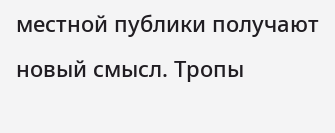местной публики получают новый смысл. Тропы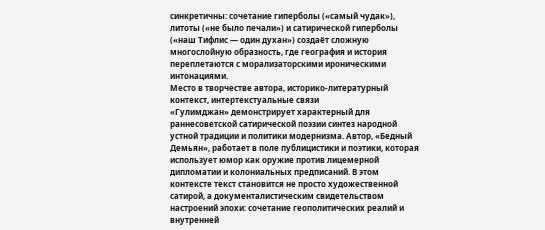синкретичны: сочетание гиперболы («самый чудак»), литоты («не было печали») и сатирической гиперболы («наш Тифлис — один духан») создаёт сложную многослойную образность, где география и история переплетаются с морализаторскими ироническими интонациями.
Место в творчестве автора, историко-литературный контекст, интертекстуальные связи
«Гулимджан» демонстрирует характерный для раннесоветской сатирической поэзии синтез народной устной традиции и политики модернизма. Автор, «Бедный Демьян», работает в поле публицистики и поэтики, которая использует юмор как оружие против лицемерной дипломатии и колониальных предписаний. В этом контексте текст становится не просто художественной сатирой, а документалистическим свидетельством настроений эпохи: сочетание геополитических реалий и внутренней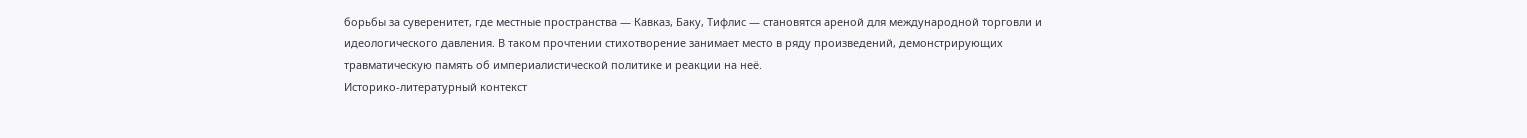борьбы за суверенитет, где местные пространства — Кавказ, Баку, Тифлис — становятся ареной для международной торговли и идеологического давления. В таком прочтении стихотворение занимает место в ряду произведений, демонстрирующих травматическую память об империалистической политике и реакции на неё.
Историко-литературный контекст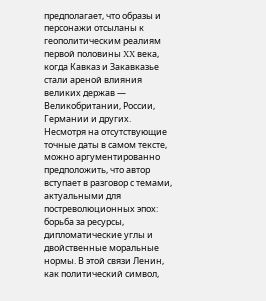предполагает, что образы и персонажи отсыланы к геополитическим реалиям первой половины XX века, когда Кавказ и Закавказье стали ареной влияния великих держав — Великобритании, России, Германии и других. Несмотря на отсутствующие точные даты в самом тексте, можно аргументированно предположить, что автор вступает в разговор с темами, актуальными для постреволюционных эпох: борьба за ресурсы, дипломатические углы и двойственные моральные нормы. В этой связи Ленин, как политический символ,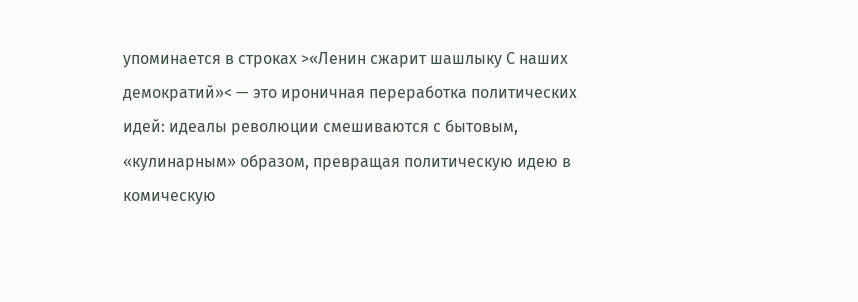упоминается в строках >«Ленин сжарит шашлыку С наших демократий»< — это ироничная переработка политических идей: идеалы революции смешиваются с бытовым, «кулинарным» образом, превращая политическую идею в комическую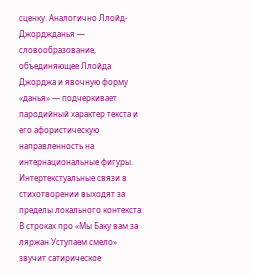сценку. Аналогично Ллойд-Джорджданья — словообразование, объединяющее Ллойда Джорджа и явочную форму «данья» — подчеркивает пародийный характер текста и его афористическую направленность на интернациональные фигуры.
Интертекстуальные связи в стихотворении выходят за пределы локального контекста. В строках про «Мы Баку вам за ляржан Уступаем смело» звучит сатирическое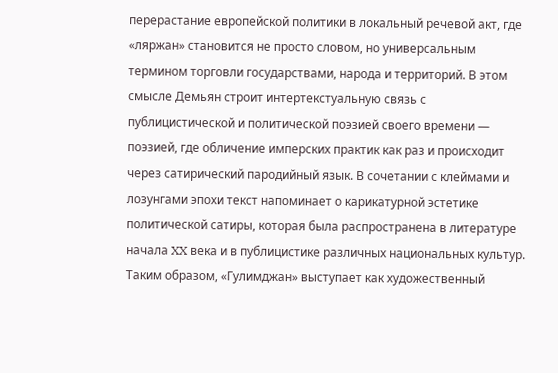перерастание европейской политики в локальный речевой акт, где «ляржан» становится не просто словом, но универсальным термином торговли государствами, народа и территорий. В этом смысле Демьян строит интертекстуальную связь с публицистической и политической поэзией своего времени — поэзией, где обличение имперских практик как раз и происходит через сатирический пародийный язык. В сочетании с клеймами и лозунгами эпохи текст напоминает о карикатурной эстетике политической сатиры, которая была распространена в литературе начала XX века и в публицистике различных национальных культур. Таким образом, «Гулимджан» выступает как художественный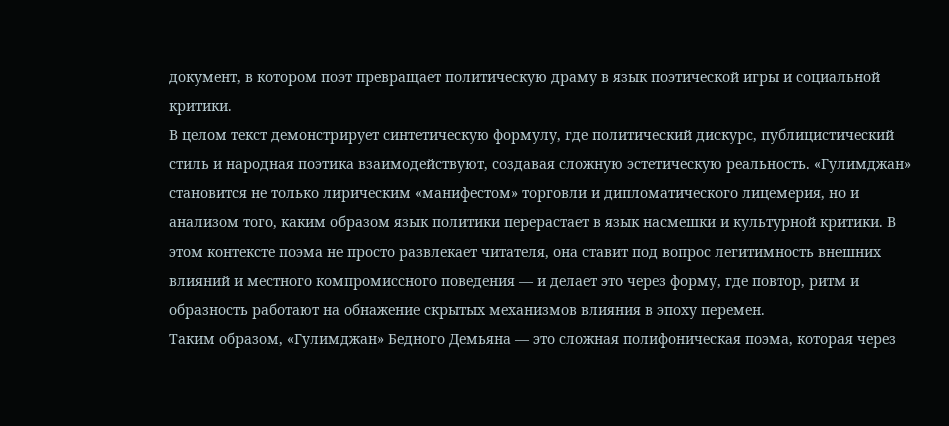документ, в котором поэт превращает политическую драму в язык поэтической игры и социальной критики.
В целом текст демонстрирует синтетическую формулу, где политический дискурс, публицистический стиль и народная поэтика взаимодействуют, создавая сложную эстетическую реальность. «Гулимджан» становится не только лирическим «манифестом» торговли и дипломатического лицемерия, но и анализом того, каким образом язык политики перерастает в язык насмешки и культурной критики. В этом контексте поэма не просто развлекает читателя, она ставит под вопрос легитимность внешних влияний и местного компромиссного поведения — и делает это через форму, где повтор, ритм и образность работают на обнажение скрытых механизмов влияния в эпоху перемен.
Таким образом, «Гулимджан» Бедного Демьяна — это сложная полифоническая поэма, которая через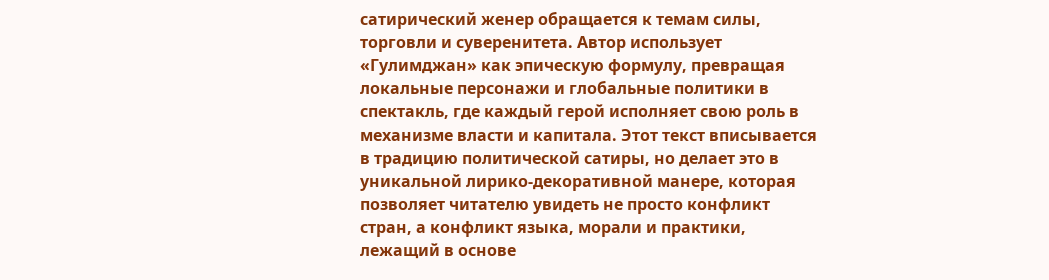сатирический женер обращается к темам силы, торговли и суверенитета. Автор использует «Гулимджан» как эпическую формулу, превращая локальные персонажи и глобальные политики в спектакль, где каждый герой исполняет свою роль в механизме власти и капитала. Этот текст вписывается в традицию политической сатиры, но делает это в уникальной лирико-декоративной манере, которая позволяет читателю увидеть не просто конфликт стран, а конфликт языка, морали и практики, лежащий в основе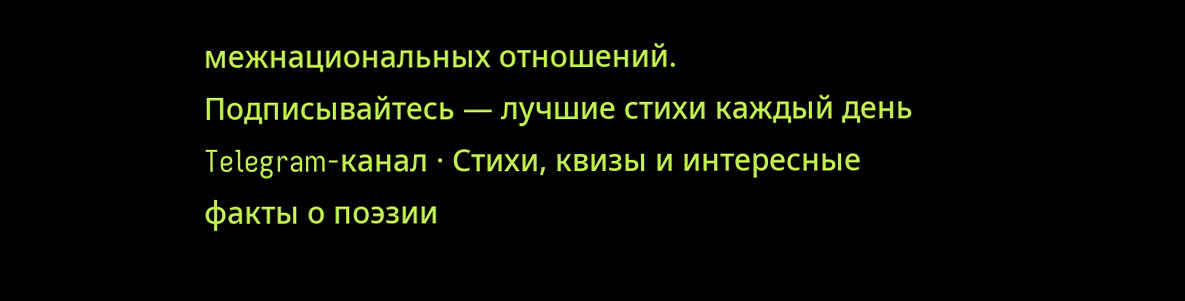межнациональных отношений.
Подписывайтесь — лучшие стихи каждый день
Telegram-канал · Стихи, квизы и интересные факты о поэзии